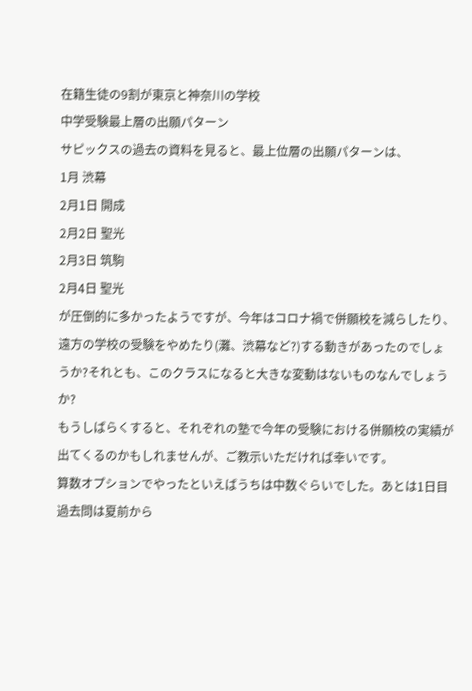在籍生徒の9割が東京と神奈川の学校
中学受験最上層の出願パターン
サピックスの過去の資料を見ると、最上位層の出願パターンは、
1月 渋幕
2月1日 開成
2月2日 聖光
2月3日 筑駒
2月4日 聖光
が圧倒的に多かったようですが、今年はコロナ禍で併願校を減らしたり、遠方の学校の受験をやめたり(灘、渋幕など?)する動きがあったのでしょうか?それとも、このクラスになると大きな変動はないものなんでしょうか?
もうしばらくすると、それぞれの塾で今年の受験における併願校の実績が出てくるのかもしれませんが、ご教示いただければ幸いです。
算数オプションでやったといえばうちは中数ぐらいでした。あとは1日目過去問は夏前から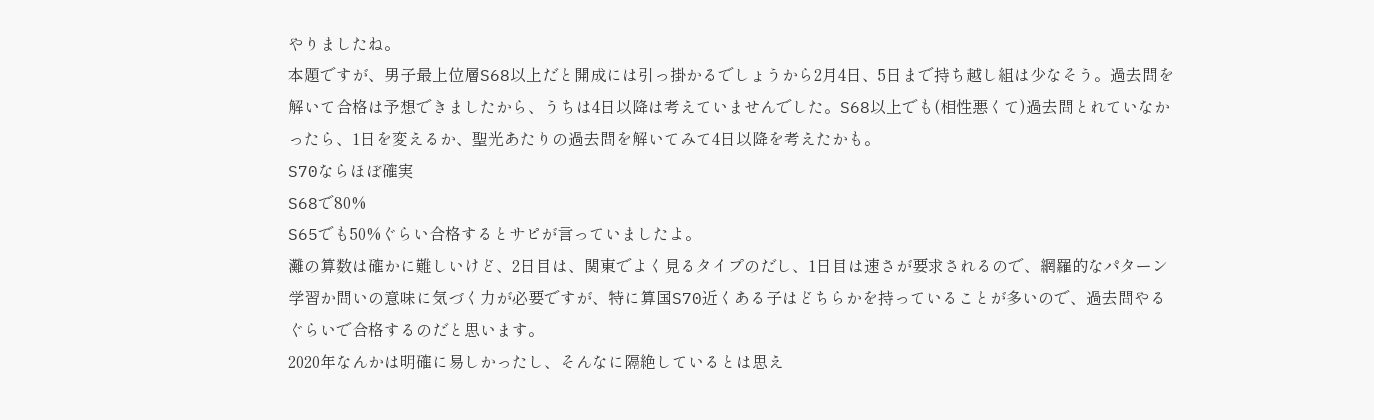やりましたね。
本題ですが、男子最上位層S68以上だと開成には引っ掛かるでしょうから2月4日、5日まで持ち越し組は少なそう。過去問を解いて合格は予想できましたから、うちは4日以降は考えていませんでした。S68以上でも(相性悪くて)過去問とれていなかったら、1日を変えるか、聖光あたりの過去問を解いてみて4日以降を考えたかも。
S70ならほぼ確実
S68で80%
S65でも50%ぐらい合格するとサピが言っていましたよ。
灘の算数は確かに難しいけど、2日目は、関東でよく見るタイプのだし、1日目は速さが要求されるので、網羅的なパターン学習か問いの意味に気づく力が必要ですが、特に算国S70近くある子はどちらかを持っていることが多いので、過去問やるぐらいで合格するのだと思います。
2020年なんかは明確に易しかったし、そんなに隔絶しているとは思え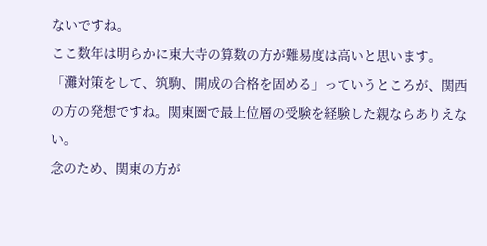ないですね。
ここ数年は明らかに東大寺の算数の方が難易度は高いと思います。
「灘対策をして、筑駒、開成の合格を固める」っていうところが、関西の方の発想ですね。関東圏で最上位層の受験を経験した親ならありえない。
念のため、関東の方が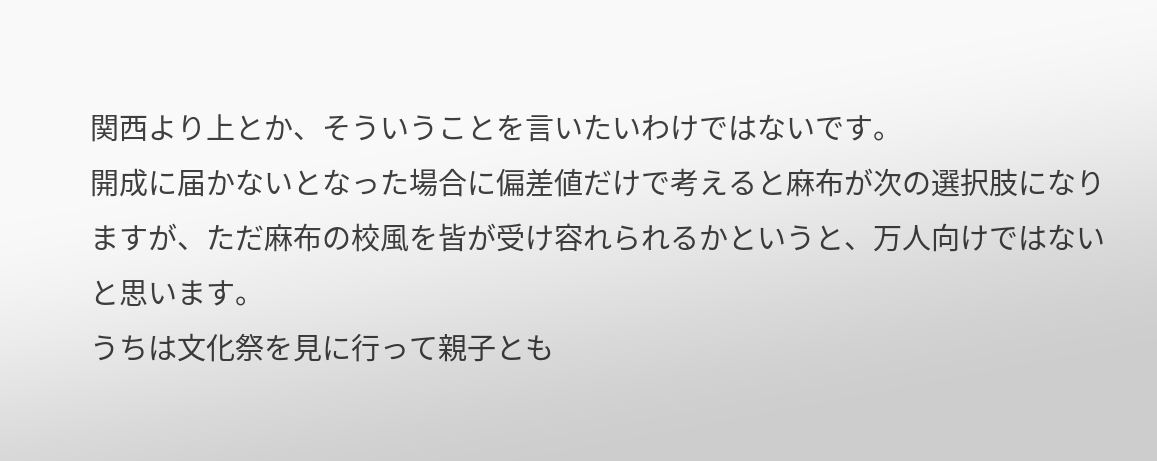関西より上とか、そういうことを言いたいわけではないです。
開成に届かないとなった場合に偏差値だけで考えると麻布が次の選択肢になりますが、ただ麻布の校風を皆が受け容れられるかというと、万人向けではないと思います。
うちは文化祭を見に行って親子とも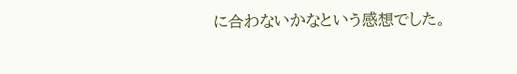に合わないかなという感想でした。